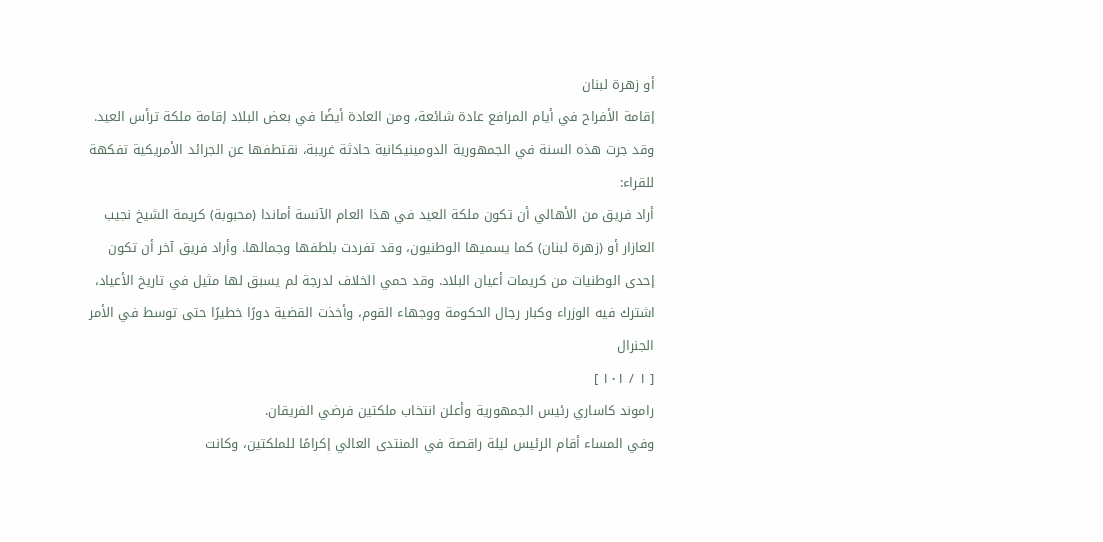أو زهرة لبنان
إقامة الأفراح في أيام المرافع عادة شائعة، ومن العادة أيضًا في بعض البلاد إقامة ملكة ترأس العيد. وقد جرت هذه السنة في الجمهورية الدومينيكانية حادثة غريبة، نقتطفها عن الجرائد الأمريكية تفكهة للقراء:
أراد فريق من الأهالي أن تكون ملكة العيد في هذا العام الآنسة أماندا (محبوبة) كريمة الشيخ نجيب العازار أو (زهرة لبنان) كما يسميها الوطنيون، وقد تفردت بلطفها وجمالها. وأراد فريق آخر أن تكون إحدى الوطنيات من كريمات أعيان البلاد. وقد حمي الخلاف لدرجة لم يسبق لها مثيل في تاريخ الأعياد، اشترك فيه الوزراء وكبار رجال الحكومة ووجهاء القوم، وأخذت القضية دورًا خطيرًا حتى توسط في الأمر الجنرال
[ ١ / ١٠١ ]
راموند كاساري رئيس الجمهورية وأعلن انتخاب ملكتين فرضي الفريقان.
وفي المساء أقام الرئيس ليلة راقصة في المنتدى العالي إكرامًا للملكتين، وكانت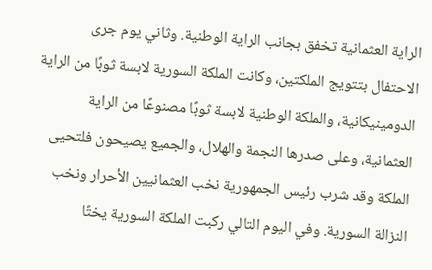الراية العثمانية تخفق بجانب الراية الوطنية. وثاني يوم جرى الاحتفال بتتويج الملكتين، وكانت الملكة السورية لابسة ثوبًا من الراية الدومينيكانية، والملكة الوطنية لابسة ثوبًا مصنوعًا من الراية العثمانية، وعلى صدرها النجمة والهلال، والجميع يصيحون فلتحيى الملكة وقد شرب رئيس الجمهورية نخب العثمانيين الأحرار ونخب النزالة السورية. وفي اليوم التالي ركبت الملكة السورية يختًا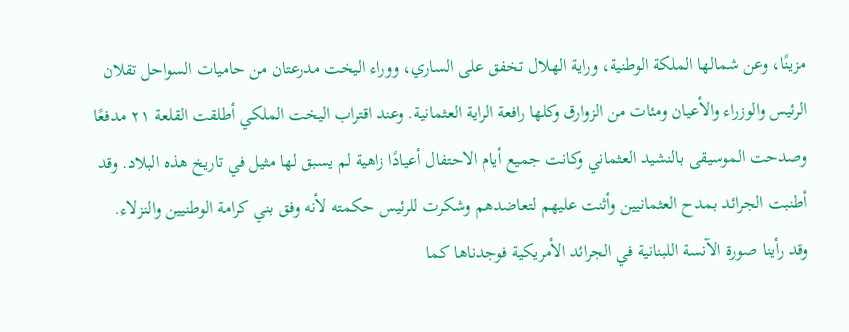مزينًا، وعن شمالها الملكة الوطنية، وراية الهلال تخفق على الساري، ووراء اليخت مدرعتان من حاميات السواحل تقلان الرئيس والوزراء والأعيان ومئات من الزوارق وكلها رافعة الراية العثمانية. وعند اقتراب اليخت الملكي أطلقت القلعة ٢١ مدفعًا وصدحت الموسيقى بالنشيد العثماني وكانت جميع أيام الاحتفال أعيادًا زاهية لم يسبق لها مثيل في تاريخ هذه البلاد. وقد أطنبت الجرائد بمدح العثمانيين وأثنت عليهم لتعاضدهم وشكرت للرئيس حكمته لأنه وفق بني كرامة الوطنيين والنزلاء.
وقد رأينا صورة الآنسة اللبنانية في الجرائد الأمريكية فوجدناها كما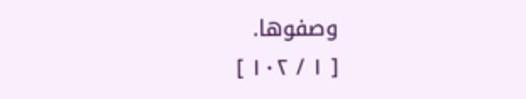وصفوها.
[ ١ / ١٠٢ ]